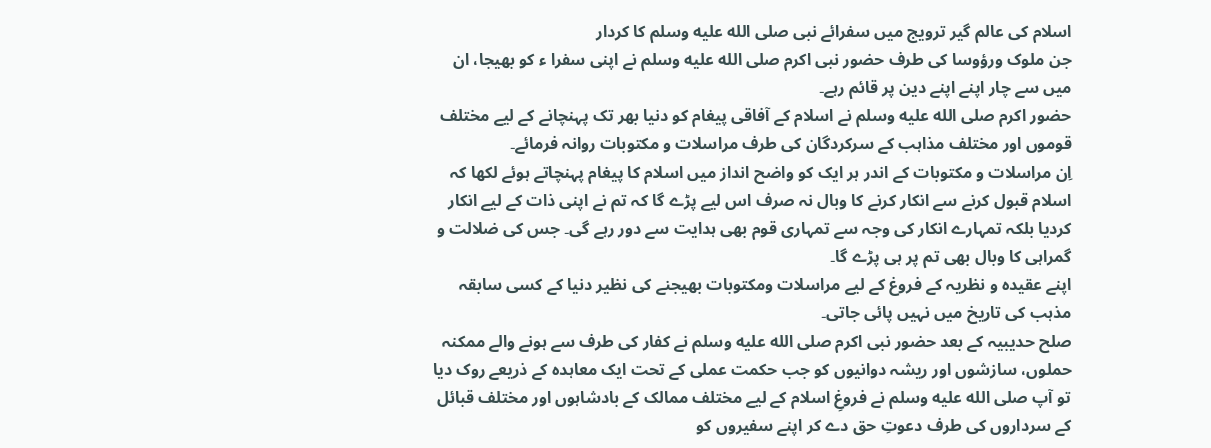اسلام کی عالم گیر ترویج میں سفرائے نبی صلى الله عليه وسلم کا کردار
جن ملوک ورؤوسا کی طرف حضور نبی اکرم صلى الله عليه وسلم نے اپنی سفرا ء کو بھیجا، ان میں سے چار اپنے اپنے دین پر قائم رہے۔
حضور اکرم صلى الله عليه وسلم نے اسلام کے آفاقی پیغام کو دنیا بھر تک پہنچانے کے لیے مختلف قوموں اور مختلف مذاہب کے سرکردگان کی طرف مراسلات و مکتوبات روانہ فرمائے۔
اِن مراسلات و مکتوبات کے اندر ہر ایک کو واضح انداز میں اسلام کا پیغام پہنچاتے ہوئے لکھا کہ اسلام قبول کرنے سے انکار کرنے کا وبال نہ صرف اس لیے پڑے گا کہ تم نے اپنی ذات کے لیے انکار کردیا بلکہ تمہارے انکار کی وجہ سے تمہاری قوم بھی ہدایت سے دور رہے گی۔ جس کی ضلالت و گمراہی کا وبال بھی تم پر ہی پڑے گا۔
اپنے عقیدہ و نظریہ کے فروغ کے لیے مراسلات ومکتوبات بھیجنے کی نظیر دنیا کے کسی سابقہ مذہب کی تاریخ میں نہیں پائی جاتی۔
صلح حدیبیہ کے بعد حضور نبی اکرم صلى الله عليه وسلم نے کفار کی طرف سے ہونے والے ممکنہ حملوں، سازشوں اور ریشہ دوانیوں کو جب حکمت عملی کے تحت ایک معاہدہ کے ذریعے روک دیا تو آپ صلى الله عليه وسلم نے فروغِ اسلام کے لیے مختلف ممالک کے بادشاہوں اور مختلف قبائل کے سرداروں کی طرف دعوتِ حق دے کر اپنے سفیروں کو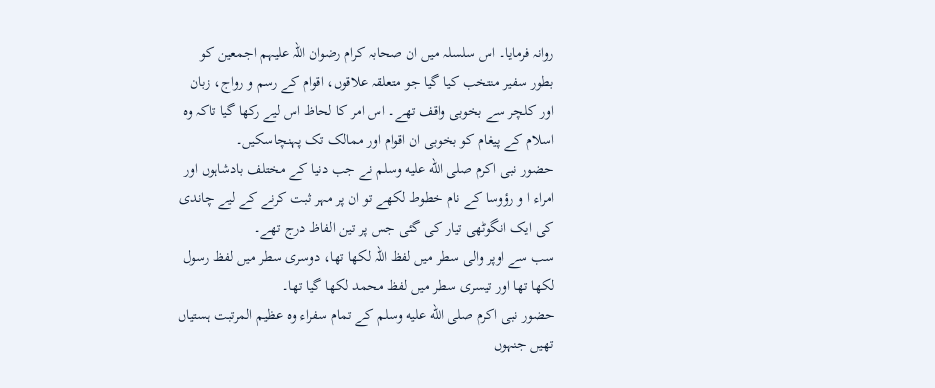روانہ فرمایا۔ اس سلسلہ میں ان صحابہ کرام رضوان اللہ علیہم اجمعین کو بطور سفیر منتخب کیا گیا جو متعلقہ علاقوں، اقوام کے رسم و رواج، زبان اور کلچر سے بخوبی واقف تھے۔ اس امر کا لحاظ اس لیے رکھا گیا تاکہ وہ اسلام کے پیغام کو بخوبی ان اقوام اور ممالک تک پہنچاسکیں۔
حضور نبی اکرم صلى الله عليه وسلم نے جب دنیا کے مختلف بادشاہوں اور امراء ا و رؤوسا کے نام خطوط لکھے تو ان پر مہر ثبت کرنے کے لیے چاندی کی ایک انگوٹھی تیار کی گئی جس پر تین الفاظ درج تھے۔
سب سے اوپر والی سطر میں لفظ اللہ لکھا تھا، دوسری سطر میں لفظ رسول لکھا تھا اور تیسری سطر میں لفظ محمد لکھا گیا تھا۔
حضور نبی اکرم صلى الله عليه وسلم کے تمام سفراء وہ عظیم المرتبت ہستیاں تھیں جنہوں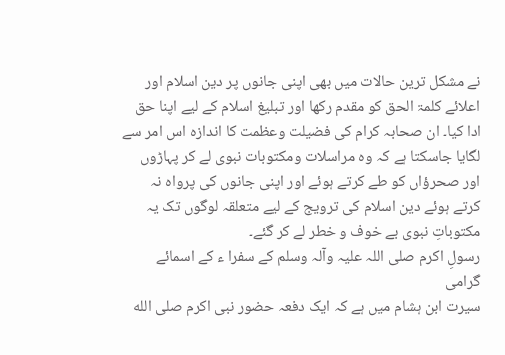نے مشکل ترین حالات میں بھی اپنی جانوں پر دین اسلام اور اعلائے کلمۃ الحق کو مقدم رکھا اور تبلیغ اسلام کے لیے اپنا حق ادا کیا۔ ان صحابہ کرام کی فضیلت وعظمت کا اندازہ اس امر سے لگایا جاسکتا ہے کہ وہ مراسلات ومکتوبات نبوی لے کر پہاڑوں اور صحرؤاں کو طے کرتے ہوئے اور اپنی جانوں کی پرواہ نہ کرتے ہوئے دین اسلام کی ترویج کے لیے متعلقہ لوگوں تک یہ مکتوباتِ نبوی بے خوف و خطر لے کر گئے۔
رسولِ اکرم صلی اللہ علیہ وآلہ وسلم کے سفرا ء کے اسمائے گرامی
سیرت ابن ہشام میں ہے کہ ایک دفعہ حضور نبی اکرم صلى الله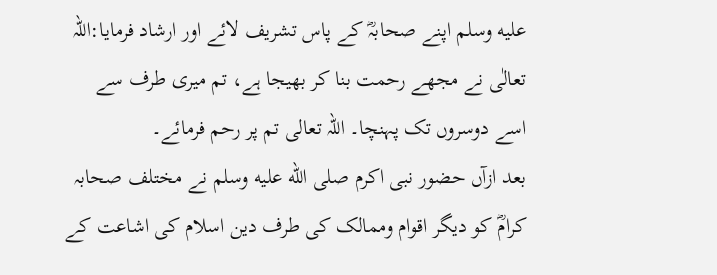عليه وسلم اپنے صحابہؓ کے پاس تشریف لائے اور ارشاد فرمایا:اللہ تعالٰی نے مجھے رحمت بنا کر بھیجا ہے، تم میری طرف سے اسے دوسروں تک پہنچا۔ اللہ تعالی تم پر رحم فرمائے۔
بعد ازآں حضور نبی اکرم صلى الله عليه وسلم نے مختلف صحابہ کرامؓ کو دیگر اقوام وممالک کی طرف دین اسلام کی اشاعت کے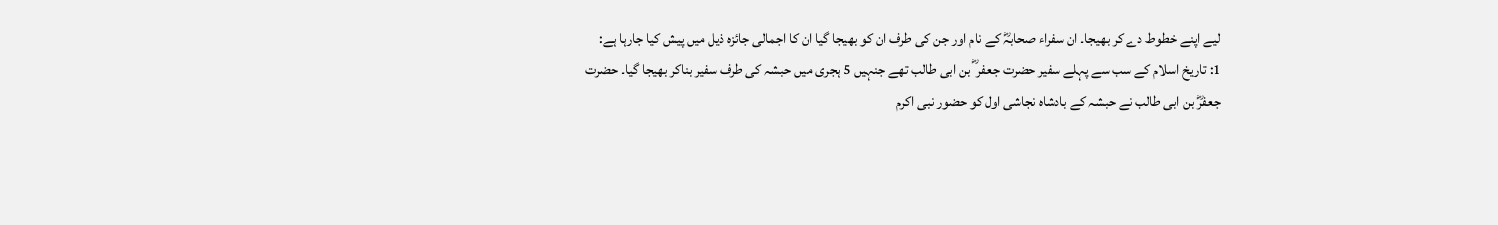لیے اپنے خطوط دے کر بھیجا۔ ان سفراء صحابہؓ کے نام اور جن کی طرف ان کو بھیجا گیا ان کا اجمالی جائزہ ذیل میں پیش کیا جارہا ہے:
1: تاریخ اسلام کے سب سے پہلے سفیر حضرت جعفر ؓ بن ابی طالب تھے جنہیں 5 ہجری میں حبشہ کی طرف سفیر بناکر بھیجا گیا۔ حضرت جعفرؓ بن ابی طالب نے حبشہ کے بادشاہ نجاشی اول کو حضور نبی اکرم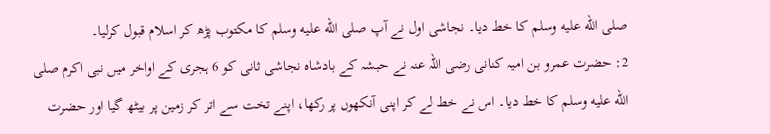صلى الله عليه وسلم کا خط دیا۔ نجاشی اول نے آپ صلى الله عليه وسلم کا مکتوب پڑھ کر اسلام قبول کرلیا۔
2: حضرت عمرو بن امیہ کنانی رضی اللہ عنہ نے حبشہ کے بادشاہ نجاشی ثانی کو 6 ہجری کے اواخر میں نبی اکرم صلى الله عليه وسلم کا خط دیا۔ اس نے خط لے کر اپنی آنکھوں پر رکھا، اپنے تخت سے اتر کر زمین پر بیٹھ گیا اور حضرت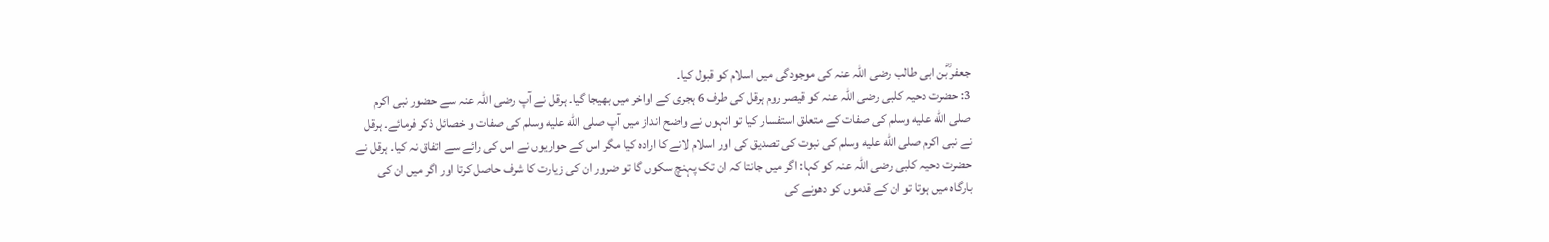جعفر ؓبن ابی طالب رضی اللہ عنہ کی موجودگی میں اسلام کو قبول کیا۔
3: حضرت دحیہ کلبی رضی اللہ عنہ کو قیصر روم ہرقل کی طرف 6 ہجری کے اواخر میں بھیجا گیا۔ ہرقل نے آپ رضی اللہ عنہ سے حضور نبی اکرم صلى الله عليه وسلم کی صفات کے متعلق استفسار کیا تو انہوں نے واضح انداز میں آپ صلى الله عليه وسلم کی صفات و خصائل ذکر فرمائے۔ ہرقل نے نبی اکرم صلى الله عليه وسلم کی نبوت کی تصدیق کی اور اسلام لانے کا ارادہ کیا مگر اس کے حواریوں نے اس کی رائے سے اتفاق نہ کیا۔ ہرقل نے حضرت دحیہ کلبی رضی اللہ عنہ کو کہا: اگر میں جانتا کہ ان تک پہنچ سکوں گا تو ضرور ان کی زیارت کا شرف حاصل کرتا اور اگر میں ان کی بارگاہ میں ہوتا تو ان کے قدموں کو دھونے کی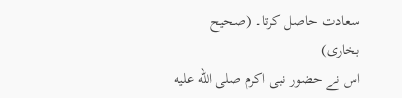سعادت حاصل کرتا۔ (صحیح بخاری)
اس نے حضور نبی اکرم صلى الله عليه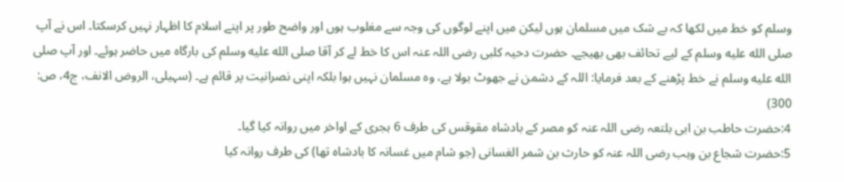وسلم کو خط میں لکھا کہ بے شک میں مسلمان ہوں لیکن میں اپنے لوگوں کی وجہ سے مغلوب ہوں اور واضح طور پر اپنے اسلام کا اظہار نہیں کرسکتا۔ اس نے آپ صلى الله عليه وسلم کے لیے تحائف بھی بھیجے۔ حضرت دحیہ کلبی رضی اللہ عنہ اس کا خط لے کر آقا صلى الله عليه وسلم کی بارگاہ میں حاضر ہوئے۔ اور آپ صلى الله عليه وسلم نے خط پڑھنے کے بعد فرمایا: اللہ کے دشمن نے جھوٹ بولا ہے، وہ مسلمان نہیں ہوا بلکہ اپنی نصرانیت پر قائم ہے۔ (سہیلی، الروض الانف، ج4، ص: 300)
4:حضرت حاطب بن ابی بلتعہ رضی اللہ عنہ کو مصر کے بادشاہ مقوقس کی طرف 6 ہجری کے اواخر میں روانہ کیا گیا۔
5:حضرت شجاع بن وہب رضی اللہ عنہ کو حارث بن شمر الغسانی (جو شام میں غسانہ کا بادشاہ تھا) کی طرف روانہ کیا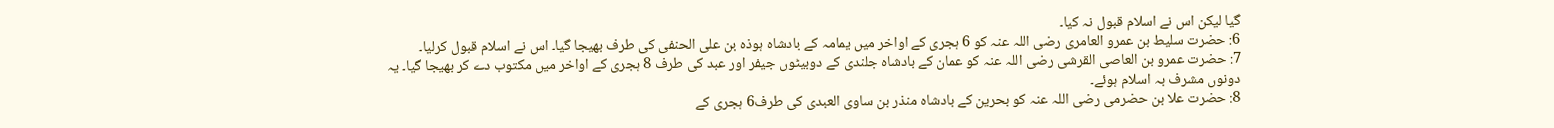گیا لیکن اس نے اسلام قبول نہ کیا۔
6: حضرت سلیط بن عمرو العامری رضی اللہ عنہ کو 6 ہجری کے اواخر میں یمامہ کے بادشاہ ہوذہ بن علی الحنفی کی طرف بھیجا گیا۔ اس نے اسلام قبول کرلیا۔
7: حضرت عمرو بن العاصی القرشی رضی اللہ عنہ کو عمان کے بادشاہ جلندی کے دوبیٹوں جیفر اور عبد کی طرف 8 ہجری کے اواخر میں مکتوب دے کر بھیجا گیا۔ یہ دونوں مشرف بہ اسلام ہوئے۔
8: حضرت علا بن حضرمی رضی اللہ عنہ کو بحرین کے بادشاہ منذر بن ساوی العبدی کی طرف6 ہجری کے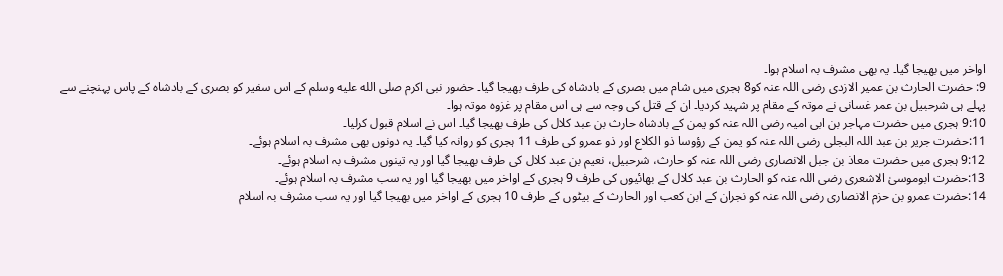اواخر میں بھیجا گیا۔ یہ بھی مشرف بہ اسلام ہوا۔
9: حضرت الحارث بن عمیر الازدی رضی اللہ عنہ کو8 ہجری میں شام میں بصری کے بادشاہ کی طرف بھیجا گیا۔ حضور نبی اکرم صلى الله عليه وسلم کے اس سفیر کو بصری کے بادشاہ کے پاس پہنچنے سے پہلے ہی شرحبیل بن عمر غسانی نے موتہ کے مقام پر شہید کردیا۔ ان کے قتل کی وجہ سے ہی اس مقام پر غزوہ موتہ ہوا۔
9:10 ہجری میں حضرت مہاجر بن ابی امیہ رضی اللہ عنہ کو یمن کے بادشاہ حارث بن عبد کلال کی طرف بھیجا گیا۔ اس نے اسلام قبول کرلیا۔
11:حضرت جریر بن عبد اللہ البجلی رضی اللہ عنہ کو یمن کے رؤوسا ذو الکلاع اور ذو عمرو کی طرف 11 ہجری کو روانہ کیا گیا۔ یہ دونوں بھی مشرف بہ اسلام ہوئے۔
9:12 ہجری میں حضرت معاذ بن جبل الانصاری رضی اللہ عنہ کو حارث، شرحبیل، نعیم بن عبد کلال کی طرف بھیجا گیا اور یہ تینوں مشرف بہ اسلام ہوئے۔
13:حضرت ابوموسیٰ الاشعری رضی اللہ عنہ کو الحارث بن عبد کلال کے بھائیوں کی طرف 9 ہجری کے اواخر میں بھیجا گیا اور یہ سب مشرف بہ اسلام ہوئے۔
14:حضرت عمرو بن حزم الانصاری رضی اللہ عنہ کو نجران کے ابن کعب اور الحارث کے بیٹوں کے طرف 10 ہجری کے اواخر میں بھیجا گیا اور یہ سب مشرف بہ اسلام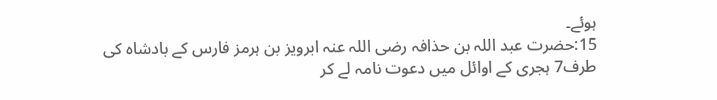ہوئے۔
15:حضرت عبد اللہ بن حذافہ رضی اللہ عنہ ابرویز بن ہرمز فارس کے بادشاہ کی طرف7 ہجری کے اوائل میں دعوت نامہ لے کر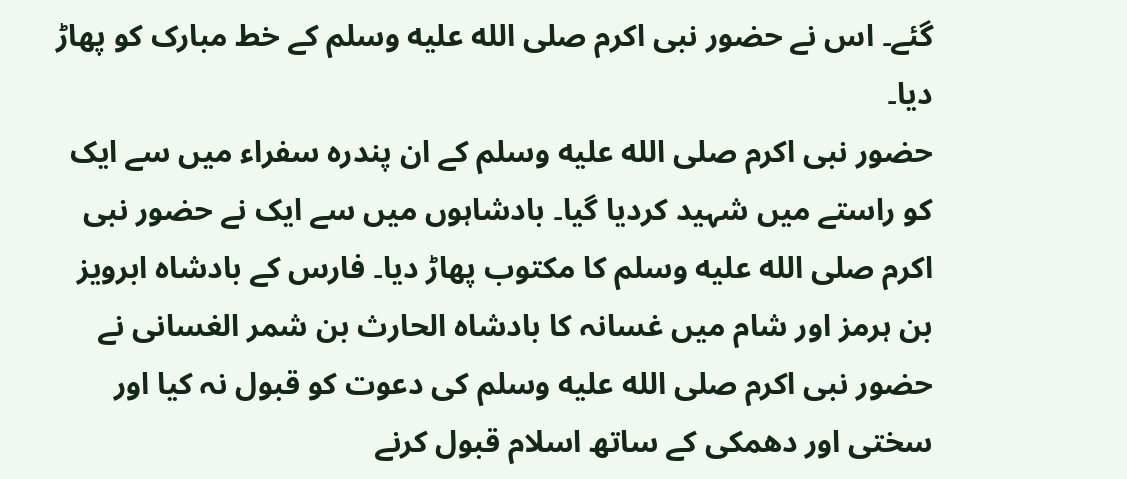گئے۔ اس نے حضور نبی اکرم صلى الله عليه وسلم کے خط مبارک کو پھاڑ دیا۔
حضور نبی اکرم صلى الله عليه وسلم کے ان پندرہ سفراء میں سے ایک کو راستے میں شہید کردیا گیا۔ بادشاہوں میں سے ایک نے حضور نبی اکرم صلى الله عليه وسلم کا مکتوب پھاڑ دیا۔ فارس کے بادشاہ ابرویز بن ہرمز اور شام میں غسانہ کا بادشاہ الحارث بن شمر الغسانی نے حضور نبی اکرم صلى الله عليه وسلم کی دعوت کو قبول نہ کیا اور سختی اور دھمکی کے ساتھ اسلام قبول کرنے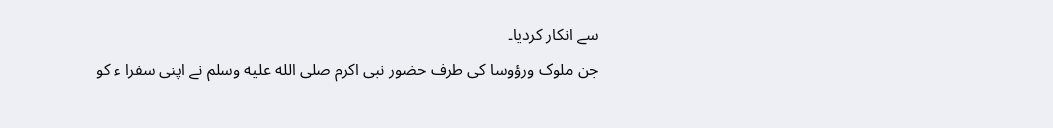سے انکار کردیا۔
جن ملوک ورؤوسا کی طرف حضور نبی اکرم صلى الله عليه وسلم نے اپنی سفرا ء کو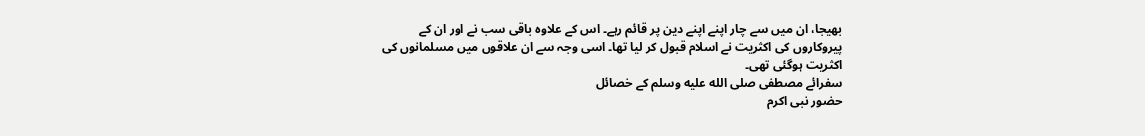بھیجا، ان میں سے چار اپنے اپنے دین پر قائم رہے۔ اس کے علاوہ باقی سب نے اور ان کے پیروکاروں کی اکثریت نے اسلام قبول کر لیا تھا۔ اسی وجہ سے ان علاقوں میں مسلمانوں کی اکثریت ہوگئی تھی۔
سفرائے مصطفی صلى الله عليه وسلم کے خصائل
حضور نبی اکرم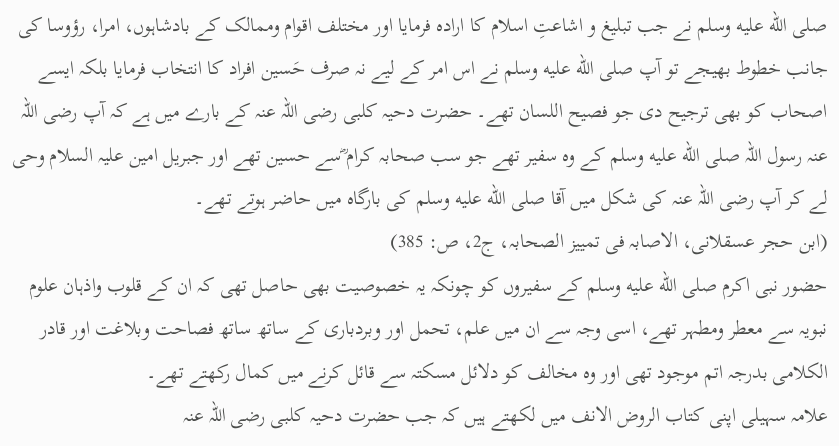صلى الله عليه وسلم نے جب تبلیغ و اشاعتِ اسلام کا ارادہ فرمایا اور مختلف اقوام وممالک کے بادشاہوں، امرا، رؤوسا کی جانب خطوط بھیجے تو آپ صلى الله عليه وسلم نے اس امر کے لیے نہ صرف حَسین افراد کا انتخاب فرمایا بلکہ ایسے اصحاب کو بھی ترجیح دی جو فصیح اللسان تھے۔ حضرت دحیہ کلبی رضی اللہ عنہ کے بارے میں ہے کہ آپ رضی اللہ عنہ رسول اللہ صلى الله عليه وسلم کے وہ سفیر تھے جو سب صحابہ کرام ؓسے حسین تھے اور جبریل امین علیہ السلام وحی لے کر آپ رضی اللہ عنہ کی شکل میں آقا صلى الله عليه وسلم کی بارگاہ میں حاضر ہوتے تھے۔
(ابن حجر عسقلانی، الاصابہ فی تمییز الصحابہ، ج2، ص: 385)
حضور نبی اکرم صلى الله عليه وسلم کے سفیروں کو چونکہ یہ خصوصیت بھی حاصل تھی کہ ان کے قلوب واذہان علوم نبویہ سے معطر ومطہر تھے، اسی وجہ سے ان میں علم، تحمل اور وبردباری کے ساتھ ساتھ فصاحت وبلاغت اور قادر الکلامی بدرجہ اتم موجود تھی اور وہ مخالف کو دلائل مسکتہ سے قائل کرنے میں کمال رکھتے تھے۔
علامہ سہیلی اپنی کتاب الروض الانف میں لکھتے ہیں کہ جب حضرت دحیہ کلبی رضی اللہ عنہ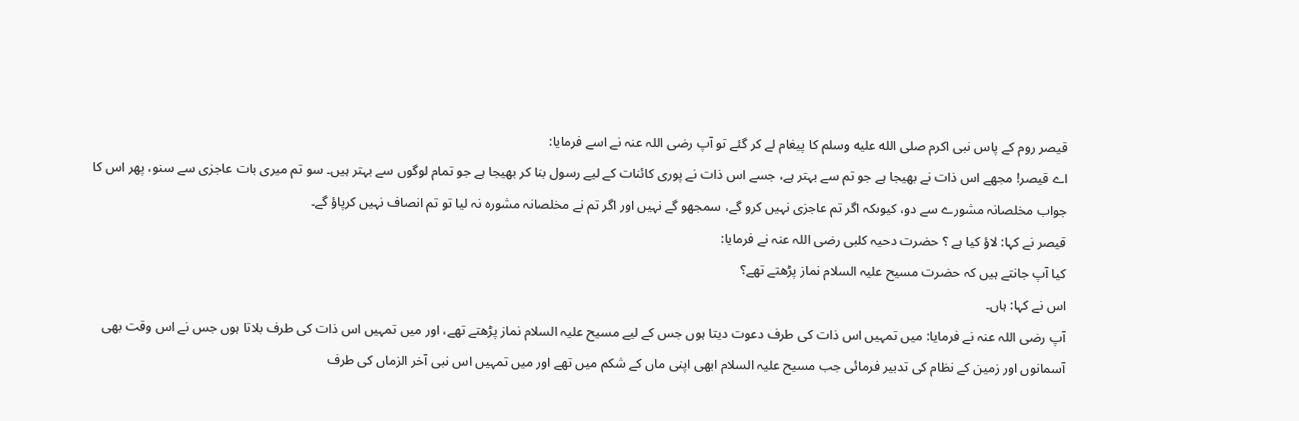قیصر روم کے پاس نبی اکرم صلى الله عليه وسلم کا پیغام لے کر گئے تو آپ رضی اللہ عنہ نے اسے فرمایا:
اے قیصر! مجھے اس ذات نے بھیجا ہے جو تم سے بہتر ہے، جسے اس ذات نے پوری کائنات کے لیے رسول بنا کر بھیجا ہے جو تمام لوگوں سے بہتر ہیں۔ سو تم میری بات عاجزی سے سنو، پھر اس کا جواب مخلصانہ مشورے سے دو، کیوںکہ اگر تم عاجزی نہیں کرو گے، سمجھو گے نہیں اور اگر تم نے مخلصانہ مشورہ نہ لیا تو تم انصاف نہیں کرپاؤ گے۔
قیصر نے کہا: لاؤ کیا ہے ؟ حضرت دحیہ کلبی رضی اللہ عنہ نے فرمایا:
کیا آپ جانتے ہیں کہ حضرت مسیح علیہ السلام نماز پڑھتے تھے؟
اس نے کہا: ہاں۔
آپ رضی اللہ عنہ نے فرمایا: میں تمہیں اس ذات کی طرف دعوت دیتا ہوں جس کے لیے مسیح علیہ السلام نماز پڑھتے تھے، اور میں تمہیں اس ذات کی طرف بلاتا ہوں جس نے اس وقت بھی آسمانوں اور زمین کے نظام کی تدبیر فرمائی جب مسیح علیہ السلام ابھی اپنی ماں کے شکم میں تھے اور میں تمہیں اس نبی آخر الزماں کی طرف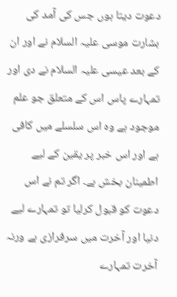دعوت دیتا ہوں جس کی آمد کی بشارت موسی علیہ السلام نے اور ان کے بعد عیسی علیہ السلام نے دی اور تمہارے پاس اس کے متعلق جو علم موجود ہے وہ اس سلسلے میں کافی ہے اور اس خبر پر یقین کے لیے اطمینان بخش ہے۔ اگر تم نے اس دعوت کو قبول کرلیا تو تمہارے لیے دنیا اور آخرت میں سرفرازی ہے ورنہ آخرت تمہارے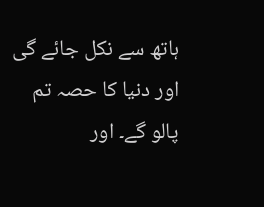ہاتھ سے نکل جائے گی اور دنیا کا حصہ تم پالو گے۔ اور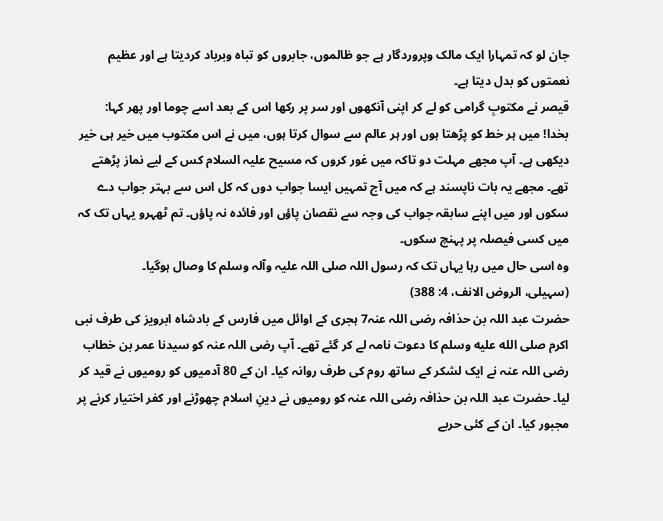جان لو کہ تمہارا ایک مالک وپروردگار ہے جو ظالموں، جابروں کو تباہ وبرباد کردیتا ہے اور عظیم نعمتوں کو بدل دیتا ہے۔
قیصر نے مکتوبِ گرامی کو لے کر اپنی آنکھوں اور سر پر رکھا اس کے بعد اسے چوما اور پھر کہا:
بخدا! میں ہر خط کو پڑھتا ہوں اور ہر عالم سے سوال کرتا ہوں، میں نے اس مکتوب میں خیر ہی خیر دیکھی ہے۔ آپ مجھے مہلت دو تاکہ میں غور کروں کہ مسیح علیہ السلام کس کے لیے نماز پڑھتے تھے۔ مجھے یہ بات ناپسند ہے کہ میں آج تمہیں ایسا جواب دوں کہ کل اس سے بہتر جواب دے سکوں اور میں اپنے سابقہ جواب کی وجہ سے نقصان پاؤں اور فائدہ نہ پاؤں۔ تم ٹھہرو یہاں تک کہ میں کسی فیصلہ پر پہنچ سکوں۔
وہ اسی حال میں رہا یہاں تک کہ رسول اللہ صلی اللہ علیہ وآلہ وسلم کا وصال ہوگیا۔
(سہیلی، الروض الانف، 4: 388)
حضرت عبد اللہ بن حذافہ رضی اللہ عنہ7 ہجری کے اوائل میں فارس کے بادشاہ ابرویز کی طرف نبی اکرم صلى الله عليه وسلم کا دعوت نامہ لے کر گئے تھے۔ آپ رضی اللہ عنہ کو سیدنا عمر بن خطاب رضی اللہ عنہ نے ایک لشکر کے ساتھ روم کی طرف روانہ کیا۔ ان کے 80 آدمیوں کو رومیوں نے قید کر لیا۔ حضرت عبد اللہ بن حذافہ رضی اللہ عنہ کو رومیوں نے دینِ اسلام چھوڑنے اور کفر اختیار کرنے پر مجبور کیا۔ ان کے کئی حربے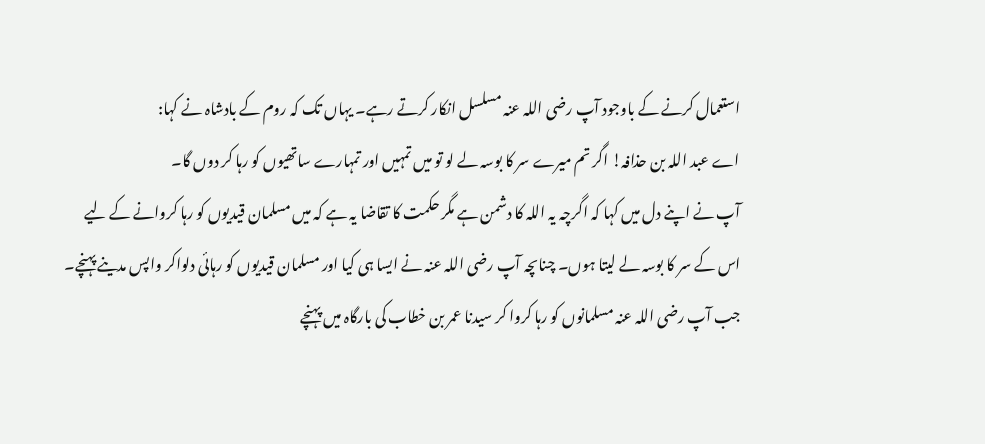استعمال کرنے کے باوجود آپ رضی اللہ عنہ مسلسل انکار کرتے رہے۔ یہاں تک کہ روم کے بادشاہ نے کہا:
اے عبد اللہ بن حذافہ! اگر تم میرے سر کا بوسہ لے لو تو میں تمہیں اور تمہارے ساتھیوں کو رہا کر دوں گا۔
آپ نے اپنے دل میں کہا کہ اگرچہ یہ اللہ کا دشمن ہے مگر حکمت کا تقاضا یہ ہے کہ میں مسلمان قیدیوں کو رہا کروانے کے لیے اس کے سر کا بوسہ لے لیتا ہوں۔ چناںچہ آپ رضی اللہ عنہ نے ایسا ہی کیا اور مسلمان قیدیوں کو رہائی دلواکر واپس مدینے پہنچے۔ جب آپ رضی اللہ عنہ مسلمانوں کو رہا کروا کر سیدنا عمر بن خطاب کی بارگاہ میں پہنچے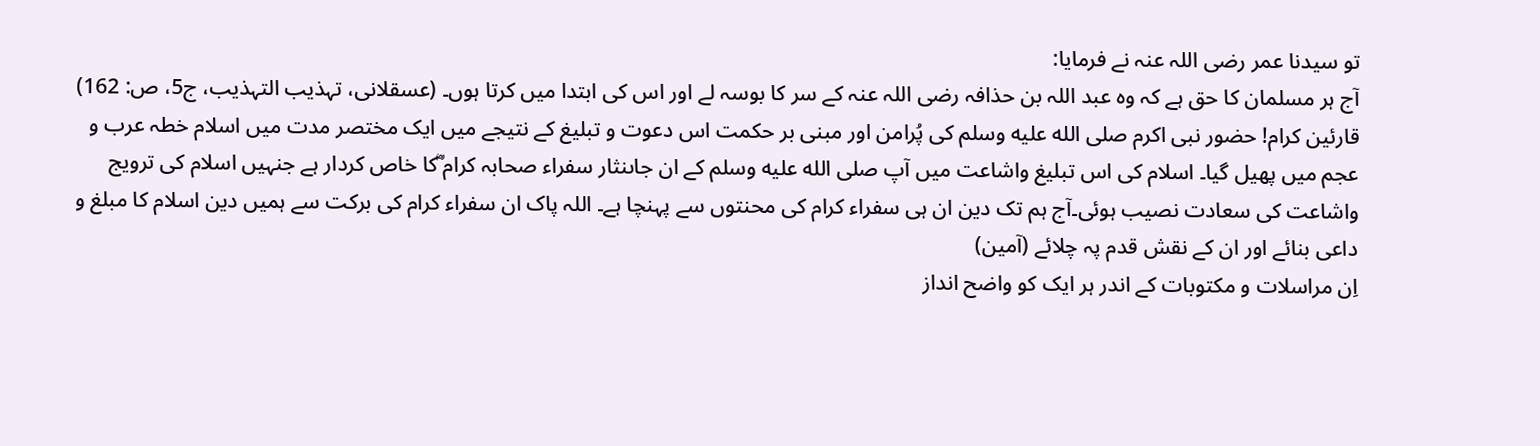تو سیدنا عمر رضی اللہ عنہ نے فرمایا:
آج ہر مسلمان کا حق ہے کہ وہ عبد اللہ بن حذافہ رضی اللہ عنہ کے سر کا بوسہ لے اور اس کی ابتدا میں کرتا ہوں۔ (عسقلانی، تہذیب التہذیب، ج5، ص: 162)
قارئین کرام! حضور نبی اکرم صلى الله عليه وسلم کی پُرامن اور مبنی بر حکمت اس دعوت و تبلیغ کے نتیجے میں ایک مختصر مدت میں اسلام خطہ عرب و عجم میں پھیل گیا۔ اسلام کی اس تبلیغ واشاعت میں آپ صلى الله عليه وسلم کے ان جاںنثار سفراء صحابہ کرام ؓکا خاص کردار ہے جنہیں اسلام کی ترویج واشاعت کی سعادت نصیب ہوئی۔آج ہم تک دین ان ہی سفراء کرام کی محنتوں سے پہنچا ہے۔ اللہ پاک ان سفراء کرام کی برکت سے ہمیں دین اسلام کا مبلغ و داعی بنائے اور ان کے نقش قدم پہ چلائے (آمین)
اِن مراسلات و مکتوبات کے اندر ہر ایک کو واضح انداز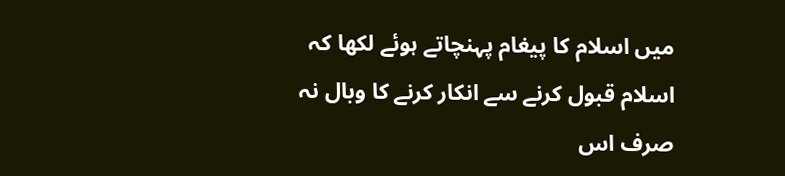میں اسلام کا پیغام پہنچاتے ہوئے لکھا کہ اسلام قبول کرنے سے انکار کرنے کا وبال نہ صرف اس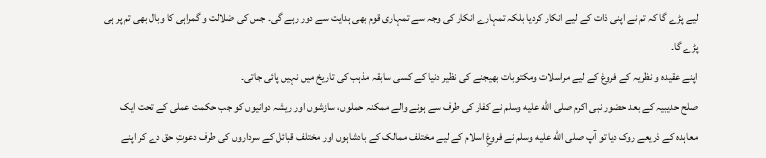لیے پڑے گا کہ تم نے اپنی ذات کے لیے انکار کردیا بلکہ تمہارے انکار کی وجہ سے تمہاری قوم بھی ہدایت سے دور رہے گی۔ جس کی ضلالت و گمراہی کا وبال بھی تم پر ہی پڑے گا۔
اپنے عقیدہ و نظریہ کے فروغ کے لیے مراسلات ومکتوبات بھیجنے کی نظیر دنیا کے کسی سابقہ مذہب کی تاریخ میں نہیں پائی جاتی۔
صلح حدیبیہ کے بعد حضور نبی اکرم صلى الله عليه وسلم نے کفار کی طرف سے ہونے والے ممکنہ حملوں، سازشوں اور ریشہ دوانیوں کو جب حکمت عملی کے تحت ایک معاہدہ کے ذریعے روک دیا تو آپ صلى الله عليه وسلم نے فروغِ اسلام کے لیے مختلف ممالک کے بادشاہوں اور مختلف قبائل کے سرداروں کی طرف دعوتِ حق دے کر اپنے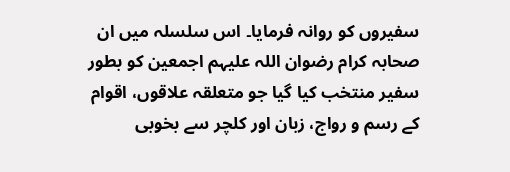سفیروں کو روانہ فرمایا۔ اس سلسلہ میں ان صحابہ کرام رضوان اللہ علیہم اجمعین کو بطور سفیر منتخب کیا گیا جو متعلقہ علاقوں، اقوام کے رسم و رواج، زبان اور کلچر سے بخوبی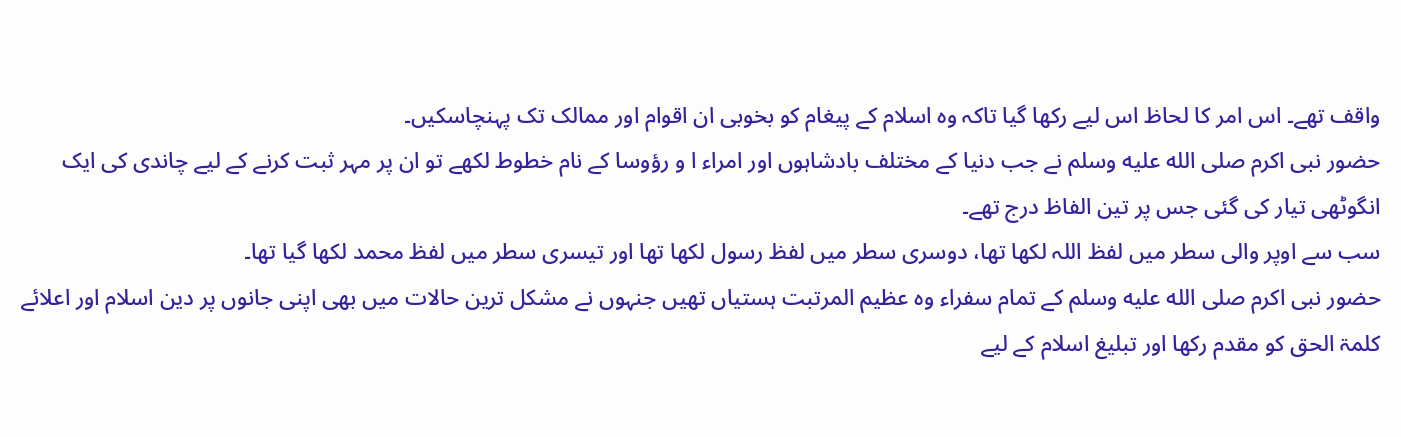واقف تھے۔ اس امر کا لحاظ اس لیے رکھا گیا تاکہ وہ اسلام کے پیغام کو بخوبی ان اقوام اور ممالک تک پہنچاسکیں۔
حضور نبی اکرم صلى الله عليه وسلم نے جب دنیا کے مختلف بادشاہوں اور امراء ا و رؤوسا کے نام خطوط لکھے تو ان پر مہر ثبت کرنے کے لیے چاندی کی ایک انگوٹھی تیار کی گئی جس پر تین الفاظ درج تھے۔
سب سے اوپر والی سطر میں لفظ اللہ لکھا تھا، دوسری سطر میں لفظ رسول لکھا تھا اور تیسری سطر میں لفظ محمد لکھا گیا تھا۔
حضور نبی اکرم صلى الله عليه وسلم کے تمام سفراء وہ عظیم المرتبت ہستیاں تھیں جنہوں نے مشکل ترین حالات میں بھی اپنی جانوں پر دین اسلام اور اعلائے کلمۃ الحق کو مقدم رکھا اور تبلیغ اسلام کے لیے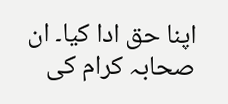اپنا حق ادا کیا۔ ان صحابہ کرام کی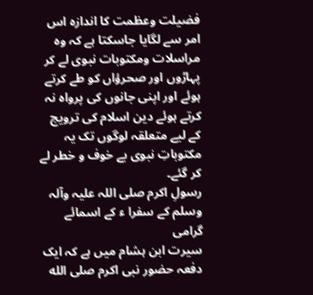فضیلت وعظمت کا اندازہ اس امر سے لگایا جاسکتا ہے کہ وہ مراسلات ومکتوبات نبوی لے کر پہاڑوں اور صحرؤاں کو طے کرتے ہوئے اور اپنی جانوں کی پرواہ نہ کرتے ہوئے دین اسلام کی ترویج کے لیے متعلقہ لوگوں تک یہ مکتوباتِ نبوی بے خوف و خطر لے کر گئے۔
رسولِ اکرم صلی اللہ علیہ وآلہ وسلم کے سفرا ء کے اسمائے گرامی
سیرت ابن ہشام میں ہے کہ ایک دفعہ حضور نبی اکرم صلى الله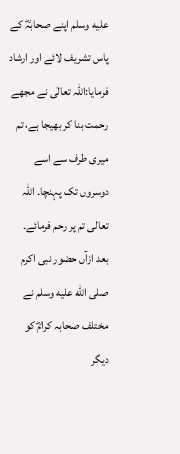عليه وسلم اپنے صحابہؓ کے پاس تشریف لائے اور ارشاد فرمایا:اللہ تعالٰی نے مجھے رحمت بنا کر بھیجا ہے، تم میری طرف سے اسے دوسروں تک پہنچا۔ اللہ تعالی تم پر رحم فرمائے۔
بعد ازآں حضور نبی اکرم صلى الله عليه وسلم نے مختلف صحابہ کرامؓ کو دیگر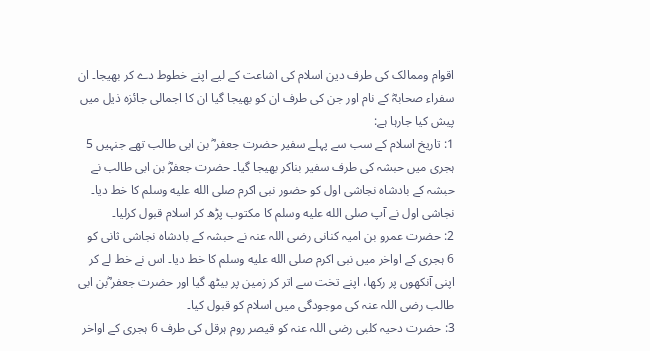اقوام وممالک کی طرف دین اسلام کی اشاعت کے لیے اپنے خطوط دے کر بھیجا۔ ان سفراء صحابہؓ کے نام اور جن کی طرف ان کو بھیجا گیا ان کا اجمالی جائزہ ذیل میں پیش کیا جارہا ہے:
1: تاریخ اسلام کے سب سے پہلے سفیر حضرت جعفر ؓ بن ابی طالب تھے جنہیں 5 ہجری میں حبشہ کی طرف سفیر بناکر بھیجا گیا۔ حضرت جعفرؓ بن ابی طالب نے حبشہ کے بادشاہ نجاشی اول کو حضور نبی اکرم صلى الله عليه وسلم کا خط دیا۔ نجاشی اول نے آپ صلى الله عليه وسلم کا مکتوب پڑھ کر اسلام قبول کرلیا۔
2: حضرت عمرو بن امیہ کنانی رضی اللہ عنہ نے حبشہ کے بادشاہ نجاشی ثانی کو 6 ہجری کے اواخر میں نبی اکرم صلى الله عليه وسلم کا خط دیا۔ اس نے خط لے کر اپنی آنکھوں پر رکھا، اپنے تخت سے اتر کر زمین پر بیٹھ گیا اور حضرت جعفر ؓبن ابی طالب رضی اللہ عنہ کی موجودگی میں اسلام کو قبول کیا۔
3: حضرت دحیہ کلبی رضی اللہ عنہ کو قیصر روم ہرقل کی طرف 6 ہجری کے اواخر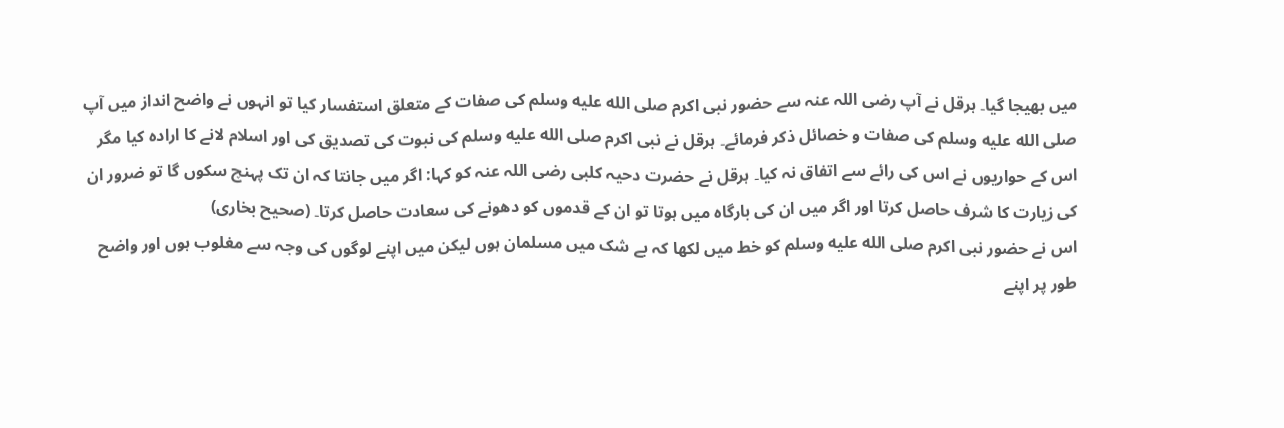میں بھیجا گیا۔ ہرقل نے آپ رضی اللہ عنہ سے حضور نبی اکرم صلى الله عليه وسلم کی صفات کے متعلق استفسار کیا تو انہوں نے واضح انداز میں آپ صلى الله عليه وسلم کی صفات و خصائل ذکر فرمائے۔ ہرقل نے نبی اکرم صلى الله عليه وسلم کی نبوت کی تصدیق کی اور اسلام لانے کا ارادہ کیا مگر اس کے حواریوں نے اس کی رائے سے اتفاق نہ کیا۔ ہرقل نے حضرت دحیہ کلبی رضی اللہ عنہ کو کہا: اگر میں جانتا کہ ان تک پہنچ سکوں گا تو ضرور ان کی زیارت کا شرف حاصل کرتا اور اگر میں ان کی بارگاہ میں ہوتا تو ان کے قدموں کو دھونے کی سعادت حاصل کرتا۔ (صحیح بخاری)
اس نے حضور نبی اکرم صلى الله عليه وسلم کو خط میں لکھا کہ بے شک میں مسلمان ہوں لیکن میں اپنے لوگوں کی وجہ سے مغلوب ہوں اور واضح طور پر اپنے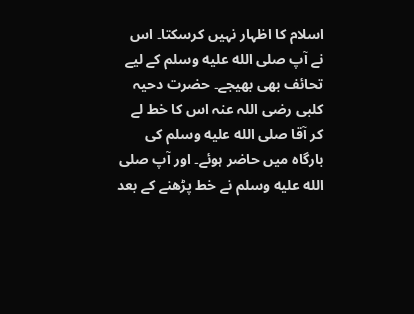اسلام کا اظہار نہیں کرسکتا۔ اس نے آپ صلى الله عليه وسلم کے لیے تحائف بھی بھیجے۔ حضرت دحیہ کلبی رضی اللہ عنہ اس کا خط لے کر آقا صلى الله عليه وسلم کی بارگاہ میں حاضر ہوئے۔ اور آپ صلى الله عليه وسلم نے خط پڑھنے کے بعد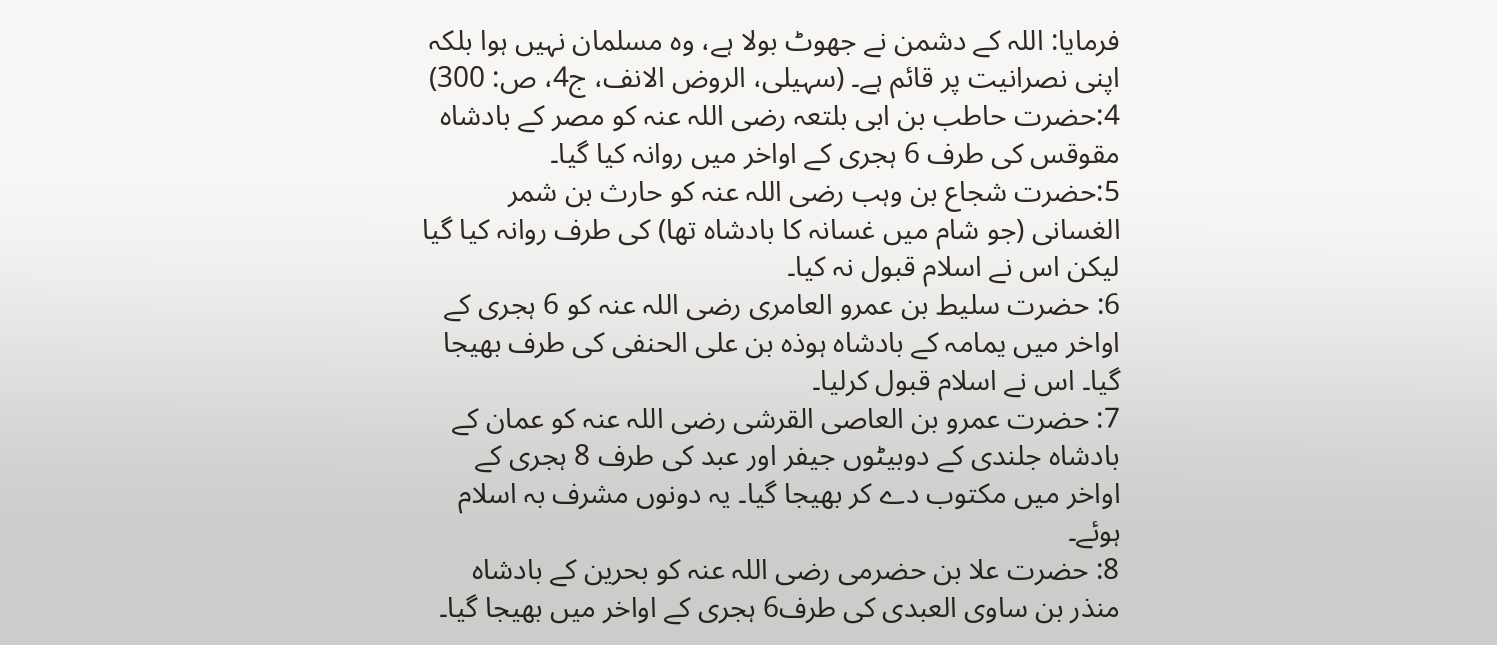فرمایا: اللہ کے دشمن نے جھوٹ بولا ہے، وہ مسلمان نہیں ہوا بلکہ اپنی نصرانیت پر قائم ہے۔ (سہیلی، الروض الانف، ج4، ص: 300)
4:حضرت حاطب بن ابی بلتعہ رضی اللہ عنہ کو مصر کے بادشاہ مقوقس کی طرف 6 ہجری کے اواخر میں روانہ کیا گیا۔
5:حضرت شجاع بن وہب رضی اللہ عنہ کو حارث بن شمر الغسانی (جو شام میں غسانہ کا بادشاہ تھا) کی طرف روانہ کیا گیا لیکن اس نے اسلام قبول نہ کیا۔
6: حضرت سلیط بن عمرو العامری رضی اللہ عنہ کو 6 ہجری کے اواخر میں یمامہ کے بادشاہ ہوذہ بن علی الحنفی کی طرف بھیجا گیا۔ اس نے اسلام قبول کرلیا۔
7: حضرت عمرو بن العاصی القرشی رضی اللہ عنہ کو عمان کے بادشاہ جلندی کے دوبیٹوں جیفر اور عبد کی طرف 8 ہجری کے اواخر میں مکتوب دے کر بھیجا گیا۔ یہ دونوں مشرف بہ اسلام ہوئے۔
8: حضرت علا بن حضرمی رضی اللہ عنہ کو بحرین کے بادشاہ منذر بن ساوی العبدی کی طرف6 ہجری کے اواخر میں بھیجا گیا۔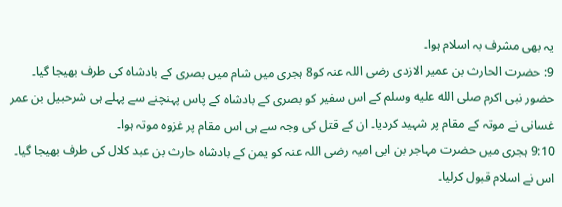یہ بھی مشرف بہ اسلام ہوا۔
9: حضرت الحارث بن عمیر الازدی رضی اللہ عنہ کو8 ہجری میں شام میں بصری کے بادشاہ کی طرف بھیجا گیا۔ حضور نبی اکرم صلى الله عليه وسلم کے اس سفیر کو بصری کے بادشاہ کے پاس پہنچنے سے پہلے ہی شرحبیل بن عمر غسانی نے موتہ کے مقام پر شہید کردیا۔ ان کے قتل کی وجہ سے ہی اس مقام پر غزوہ موتہ ہوا۔
9:10 ہجری میں حضرت مہاجر بن ابی امیہ رضی اللہ عنہ کو یمن کے بادشاہ حارث بن عبد کلال کی طرف بھیجا گیا۔ اس نے اسلام قبول کرلیا۔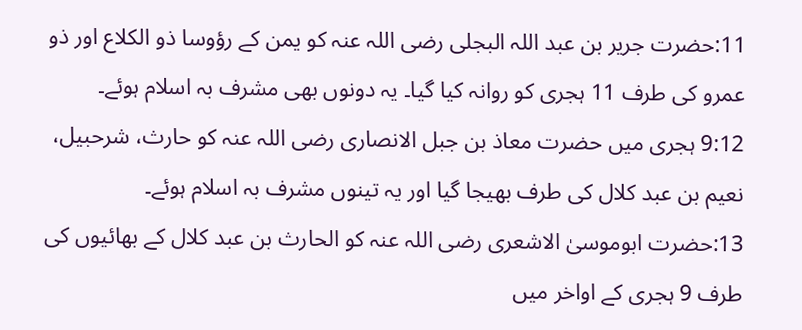11:حضرت جریر بن عبد اللہ البجلی رضی اللہ عنہ کو یمن کے رؤوسا ذو الکلاع اور ذو عمرو کی طرف 11 ہجری کو روانہ کیا گیا۔ یہ دونوں بھی مشرف بہ اسلام ہوئے۔
9:12 ہجری میں حضرت معاذ بن جبل الانصاری رضی اللہ عنہ کو حارث، شرحبیل، نعیم بن عبد کلال کی طرف بھیجا گیا اور یہ تینوں مشرف بہ اسلام ہوئے۔
13:حضرت ابوموسیٰ الاشعری رضی اللہ عنہ کو الحارث بن عبد کلال کے بھائیوں کی طرف 9 ہجری کے اواخر میں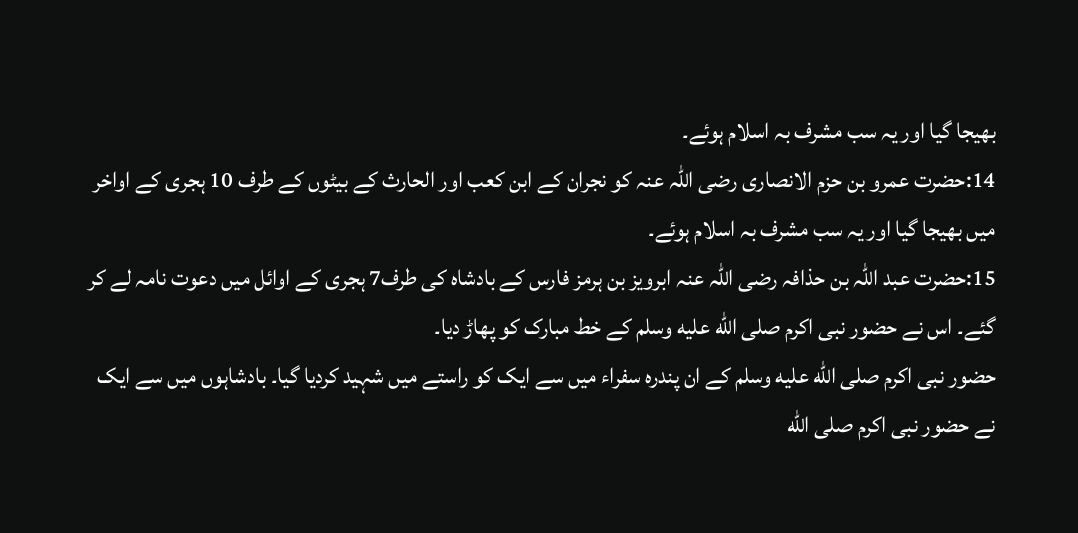بھیجا گیا اور یہ سب مشرف بہ اسلام ہوئے۔
14:حضرت عمرو بن حزم الانصاری رضی اللہ عنہ کو نجران کے ابن کعب اور الحارث کے بیٹوں کے طرف 10 ہجری کے اواخر میں بھیجا گیا اور یہ سب مشرف بہ اسلام ہوئے۔
15:حضرت عبد اللہ بن حذافہ رضی اللہ عنہ ابرویز بن ہرمز فارس کے بادشاہ کی طرف7 ہجری کے اوائل میں دعوت نامہ لے کر گئے۔ اس نے حضور نبی اکرم صلى الله عليه وسلم کے خط مبارک کو پھاڑ دیا۔
حضور نبی اکرم صلى الله عليه وسلم کے ان پندرہ سفراء میں سے ایک کو راستے میں شہید کردیا گیا۔ بادشاہوں میں سے ایک نے حضور نبی اکرم صلى الله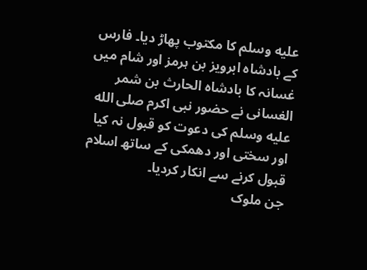عليه وسلم کا مکتوب پھاڑ دیا۔ فارس کے بادشاہ ابرویز بن ہرمز اور شام میں غسانہ کا بادشاہ الحارث بن شمر الغسانی نے حضور نبی اکرم صلى الله عليه وسلم کی دعوت کو قبول نہ کیا اور سختی اور دھمکی کے ساتھ اسلام قبول کرنے سے انکار کردیا۔
جن ملوک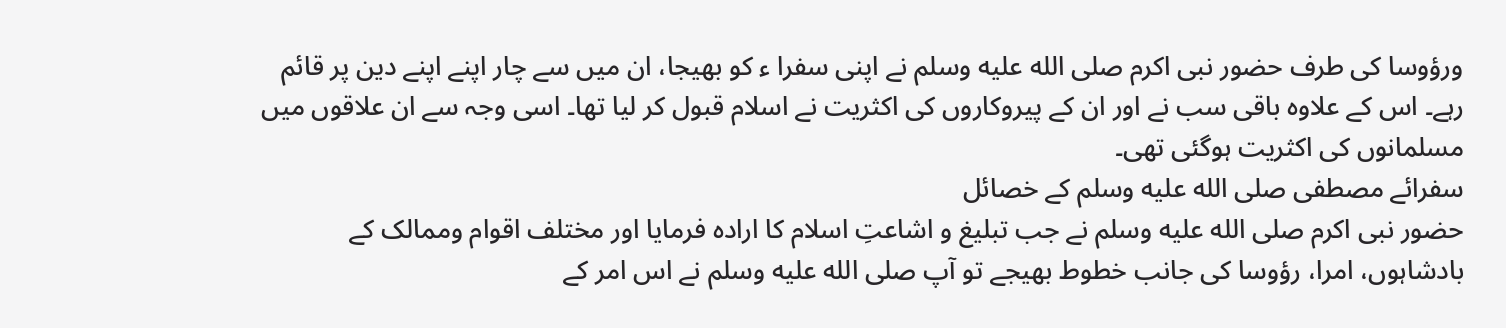ورؤوسا کی طرف حضور نبی اکرم صلى الله عليه وسلم نے اپنی سفرا ء کو بھیجا، ان میں سے چار اپنے اپنے دین پر قائم رہے۔ اس کے علاوہ باقی سب نے اور ان کے پیروکاروں کی اکثریت نے اسلام قبول کر لیا تھا۔ اسی وجہ سے ان علاقوں میں مسلمانوں کی اکثریت ہوگئی تھی۔
سفرائے مصطفی صلى الله عليه وسلم کے خصائل
حضور نبی اکرم صلى الله عليه وسلم نے جب تبلیغ و اشاعتِ اسلام کا ارادہ فرمایا اور مختلف اقوام وممالک کے بادشاہوں، امرا، رؤوسا کی جانب خطوط بھیجے تو آپ صلى الله عليه وسلم نے اس امر کے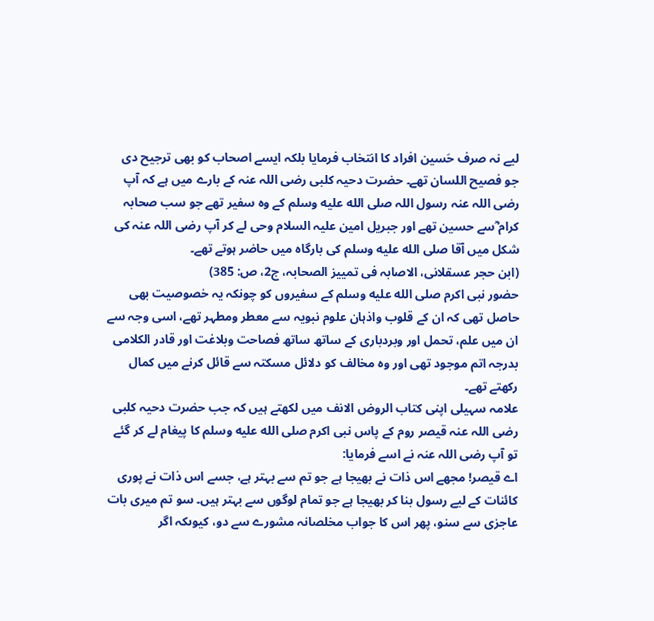لیے نہ صرف حَسین افراد کا انتخاب فرمایا بلکہ ایسے اصحاب کو بھی ترجیح دی جو فصیح اللسان تھے۔ حضرت دحیہ کلبی رضی اللہ عنہ کے بارے میں ہے کہ آپ رضی اللہ عنہ رسول اللہ صلى الله عليه وسلم کے وہ سفیر تھے جو سب صحابہ کرام ؓسے حسین تھے اور جبریل امین علیہ السلام وحی لے کر آپ رضی اللہ عنہ کی شکل میں آقا صلى الله عليه وسلم کی بارگاہ میں حاضر ہوتے تھے۔
(ابن حجر عسقلانی، الاصابہ فی تمییز الصحابہ، ج2، ص: 385)
حضور نبی اکرم صلى الله عليه وسلم کے سفیروں کو چونکہ یہ خصوصیت بھی حاصل تھی کہ ان کے قلوب واذہان علوم نبویہ سے معطر ومطہر تھے، اسی وجہ سے ان میں علم، تحمل اور وبردباری کے ساتھ ساتھ فصاحت وبلاغت اور قادر الکلامی بدرجہ اتم موجود تھی اور وہ مخالف کو دلائل مسکتہ سے قائل کرنے میں کمال رکھتے تھے۔
علامہ سہیلی اپنی کتاب الروض الانف میں لکھتے ہیں کہ جب حضرت دحیہ کلبی رضی اللہ عنہ قیصر روم کے پاس نبی اکرم صلى الله عليه وسلم کا پیغام لے کر گئے تو آپ رضی اللہ عنہ نے اسے فرمایا:
اے قیصر! مجھے اس ذات نے بھیجا ہے جو تم سے بہتر ہے، جسے اس ذات نے پوری کائنات کے لیے رسول بنا کر بھیجا ہے جو تمام لوگوں سے بہتر ہیں۔ سو تم میری بات عاجزی سے سنو، پھر اس کا جواب مخلصانہ مشورے سے دو، کیوںکہ اگر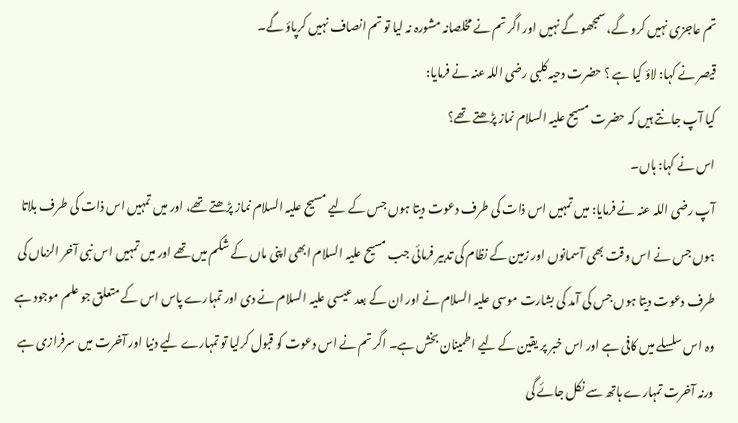تم عاجزی نہیں کرو گے، سمجھو گے نہیں اور اگر تم نے مخلصانہ مشورہ نہ لیا تو تم انصاف نہیں کرپاؤ گے۔
قیصر نے کہا: لاؤ کیا ہے ؟ حضرت دحیہ کلبی رضی اللہ عنہ نے فرمایا:
کیا آپ جانتے ہیں کہ حضرت مسیح علیہ السلام نماز پڑھتے تھے؟
اس نے کہا: ہاں۔
آپ رضی اللہ عنہ نے فرمایا: میں تمہیں اس ذات کی طرف دعوت دیتا ہوں جس کے لیے مسیح علیہ السلام نماز پڑھتے تھے، اور میں تمہیں اس ذات کی طرف بلاتا ہوں جس نے اس وقت بھی آسمانوں اور زمین کے نظام کی تدبیر فرمائی جب مسیح علیہ السلام ابھی اپنی ماں کے شکم میں تھے اور میں تمہیں اس نبی آخر الزماں کی طرف دعوت دیتا ہوں جس کی آمد کی بشارت موسی علیہ السلام نے اور ان کے بعد عیسی علیہ السلام نے دی اور تمہارے پاس اس کے متعلق جو علم موجود ہے وہ اس سلسلے میں کافی ہے اور اس خبر پر یقین کے لیے اطمینان بخش ہے۔ اگر تم نے اس دعوت کو قبول کرلیا تو تمہارے لیے دنیا اور آخرت میں سرفرازی ہے ورنہ آخرت تمہارے ہاتھ سے نکل جائے گی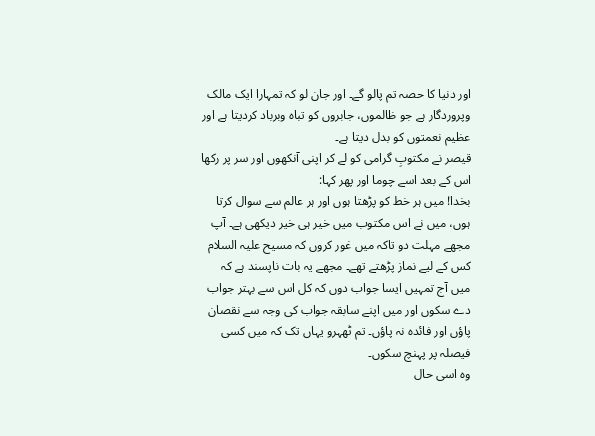اور دنیا کا حصہ تم پالو گے۔ اور جان لو کہ تمہارا ایک مالک وپروردگار ہے جو ظالموں، جابروں کو تباہ وبرباد کردیتا ہے اور عظیم نعمتوں کو بدل دیتا ہے۔
قیصر نے مکتوبِ گرامی کو لے کر اپنی آنکھوں اور سر پر رکھا اس کے بعد اسے چوما اور پھر کہا:
بخدا! میں ہر خط کو پڑھتا ہوں اور ہر عالم سے سوال کرتا ہوں، میں نے اس مکتوب میں خیر ہی خیر دیکھی ہے۔ آپ مجھے مہلت دو تاکہ میں غور کروں کہ مسیح علیہ السلام کس کے لیے نماز پڑھتے تھے۔ مجھے یہ بات ناپسند ہے کہ میں آج تمہیں ایسا جواب دوں کہ کل اس سے بہتر جواب دے سکوں اور میں اپنے سابقہ جواب کی وجہ سے نقصان پاؤں اور فائدہ نہ پاؤں۔ تم ٹھہرو یہاں تک کہ میں کسی فیصلہ پر پہنچ سکوں۔
وہ اسی حال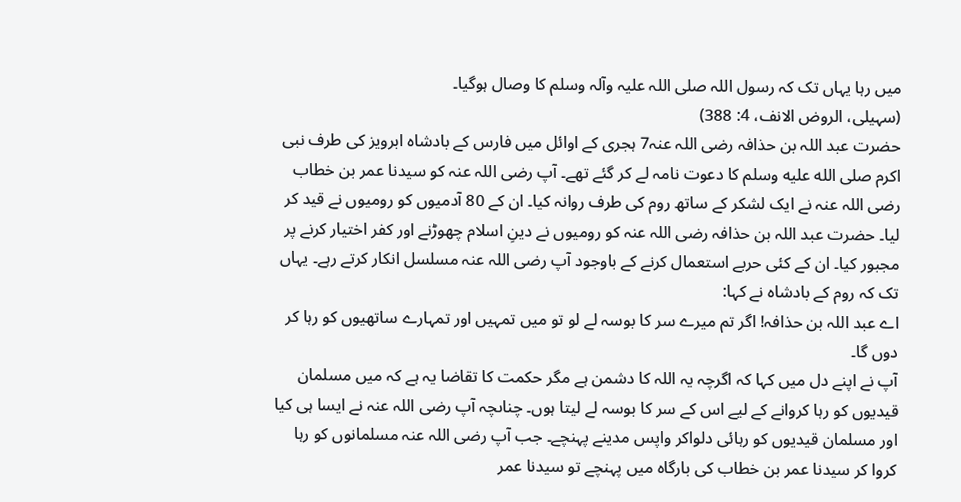میں رہا یہاں تک کہ رسول اللہ صلی اللہ علیہ وآلہ وسلم کا وصال ہوگیا۔
(سہیلی، الروض الانف، 4: 388)
حضرت عبد اللہ بن حذافہ رضی اللہ عنہ7 ہجری کے اوائل میں فارس کے بادشاہ ابرویز کی طرف نبی اکرم صلى الله عليه وسلم کا دعوت نامہ لے کر گئے تھے۔ آپ رضی اللہ عنہ کو سیدنا عمر بن خطاب رضی اللہ عنہ نے ایک لشکر کے ساتھ روم کی طرف روانہ کیا۔ ان کے 80 آدمیوں کو رومیوں نے قید کر لیا۔ حضرت عبد اللہ بن حذافہ رضی اللہ عنہ کو رومیوں نے دینِ اسلام چھوڑنے اور کفر اختیار کرنے پر مجبور کیا۔ ان کے کئی حربے استعمال کرنے کے باوجود آپ رضی اللہ عنہ مسلسل انکار کرتے رہے۔ یہاں تک کہ روم کے بادشاہ نے کہا:
اے عبد اللہ بن حذافہ! اگر تم میرے سر کا بوسہ لے لو تو میں تمہیں اور تمہارے ساتھیوں کو رہا کر دوں گا۔
آپ نے اپنے دل میں کہا کہ اگرچہ یہ اللہ کا دشمن ہے مگر حکمت کا تقاضا یہ ہے کہ میں مسلمان قیدیوں کو رہا کروانے کے لیے اس کے سر کا بوسہ لے لیتا ہوں۔ چناںچہ آپ رضی اللہ عنہ نے ایسا ہی کیا اور مسلمان قیدیوں کو رہائی دلواکر واپس مدینے پہنچے۔ جب آپ رضی اللہ عنہ مسلمانوں کو رہا کروا کر سیدنا عمر بن خطاب کی بارگاہ میں پہنچے تو سیدنا عمر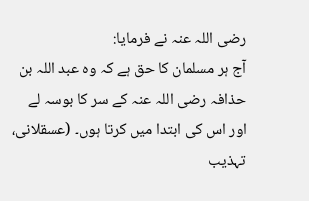رضی اللہ عنہ نے فرمایا:
آج ہر مسلمان کا حق ہے کہ وہ عبد اللہ بن حذافہ رضی اللہ عنہ کے سر کا بوسہ لے اور اس کی ابتدا میں کرتا ہوں۔ (عسقلانی، تہذیب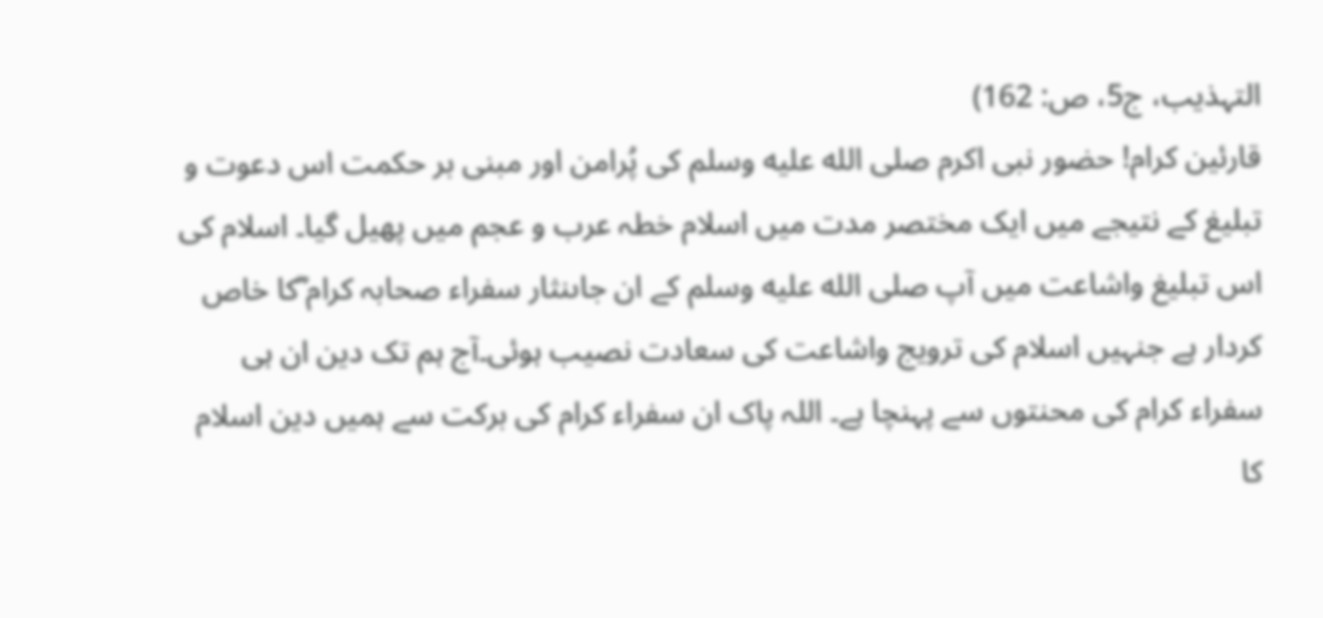التہذیب، ج5، ص: 162)
قارئین کرام! حضور نبی اکرم صلى الله عليه وسلم کی پُرامن اور مبنی بر حکمت اس دعوت و تبلیغ کے نتیجے میں ایک مختصر مدت میں اسلام خطہ عرب و عجم میں پھیل گیا۔ اسلام کی اس تبلیغ واشاعت میں آپ صلى الله عليه وسلم کے ان جاںنثار سفراء صحابہ کرام ؓکا خاص کردار ہے جنہیں اسلام کی ترویج واشاعت کی سعادت نصیب ہوئی۔آج ہم تک دین ان ہی سفراء کرام کی محنتوں سے پہنچا ہے۔ اللہ پاک ان سفراء کرام کی برکت سے ہمیں دین اسلام کا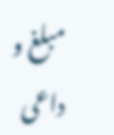مبلغ و داعی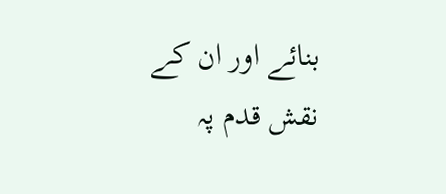بنائے اور ان کے نقش قدم پہ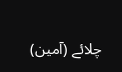چلائے (آمین)